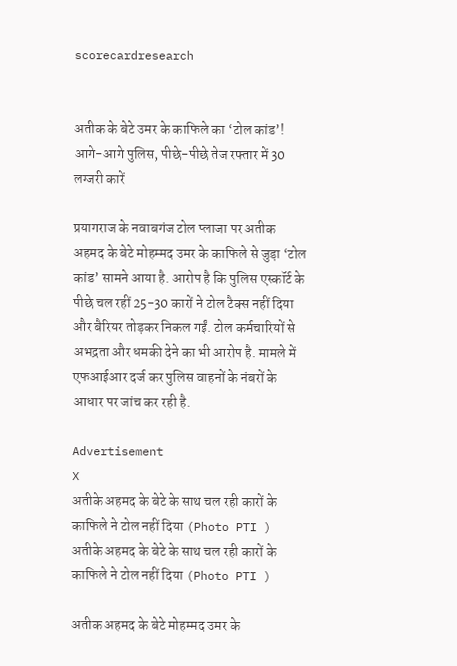scorecardresearch


अतीक के बेटे उमर के काफिले का ‘टोल कांड’! आगे-आगे पुलिस, पीछे-पीछे तेज रफ्तार में 30 लग्जरी कारें

प्रयागराज के नवाबगंज टोल प्लाजा पर अतीक अहमद के बेटे मोहम्मद उमर के काफिले से जुड़ा ‘टोल कांड’ सामने आया है. आरोप है कि पुलिस एस्कॉर्ट के पीछे चल रहीं 25-30 कारों ने टोल टैक्स नहीं दिया और बैरियर तोड़कर निकल गईं. टोल कर्मचारियों से अभद्रता और धमकी देने का भी आरोप है. मामले में एफआईआर दर्ज कर पुलिस वाहनों के नंबरों के आधार पर जांच कर रही है.

Advertisement
X
अतीके अहमद के बेटे के साथ चल रही कारों के काफिले ने टोल नहीं दिया (Photo PTI )
अतीके अहमद के बेटे के साथ चल रही कारों के काफिले ने टोल नहीं दिया (Photo PTI )

अतीक अहमद के बेटे मोहम्मद उमर के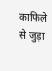काफिले से जुड़ा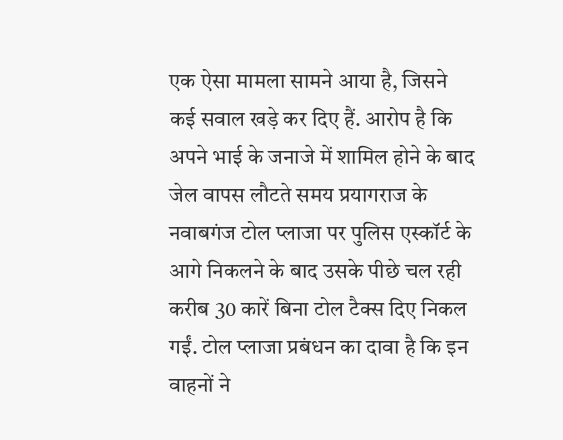एक ऐसा मामला सामने आया है, जिसने कई सवाल खड़े कर दिए हैं. आरोप है कि अपने भाई के जनाजे में शामिल होने के बाद जेल वापस लौटते समय प्रयागराज के नवाबगंज टोल प्लाजा पर पुलिस एस्कॉर्ट के आगे निकलने के बाद उसके पीछे चल रही करीब 30 कारें बिना टोल टैक्स दिए निकल गईं. टोल प्लाजा प्रबंधन का दावा है कि इन वाहनों ने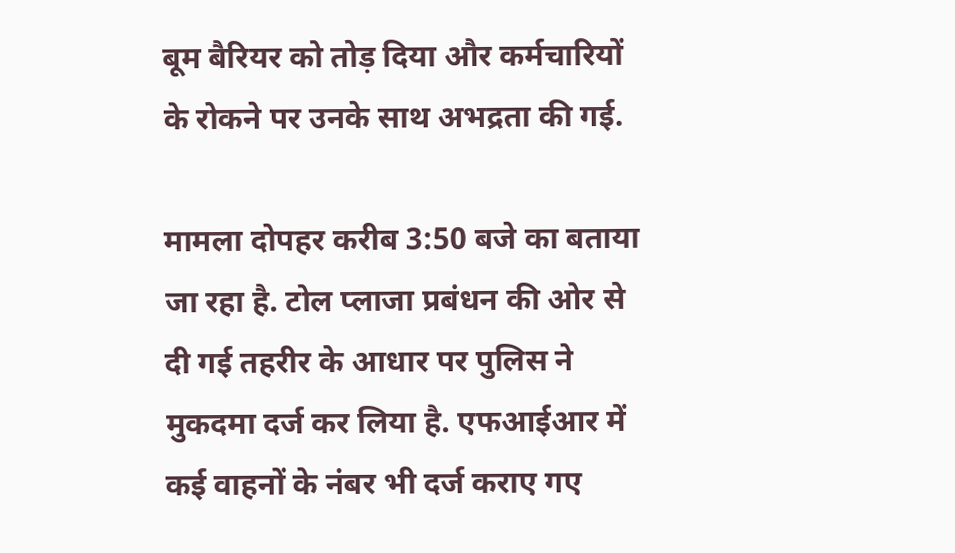बूम बैरियर को तोड़ दिया और कर्मचारियों के रोकने पर उनके साथ अभद्रता की गई.

मामला दोपहर करीब 3:50 बजे का बताया जा रहा है. टोल प्लाजा प्रबंधन की ओर से दी गई तहरीर के आधार पर पुलिस ने मुकदमा दर्ज कर लिया है. एफआईआर में कई वाहनों के नंबर भी दर्ज कराए गए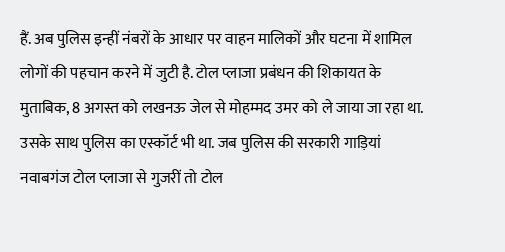हैं. अब पुलिस इन्हीं नंबरों के आधार पर वाहन मालिकों और घटना में शामिल लोगों की पहचान करने में जुटी है. टोल प्लाजा प्रबंधन की शिकायत के मुताबिक, 8 अगस्त को लखनऊ जेल से मोहम्मद उमर को ले जाया जा रहा था. उसके साथ पुलिस का एस्कॉर्ट भी था. जब पुलिस की सरकारी गाड़ियां नवाबगंज टोल प्लाजा से गुजरीं तो टोल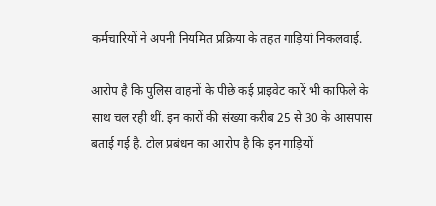कर्मचारियों ने अपनी नियमित प्रक्रिया के तहत गाड़ियां निकलवाई.

आरोप है कि पुलिस वाहनों के पीछे कई प्राइवेट कारें भी काफिले के साथ चल रही थीं. इन कारों की संख्या करीब 25 से 30 के आसपास बताई गई है. टोल प्रबंधन का आरोप है कि इन गाड़ियों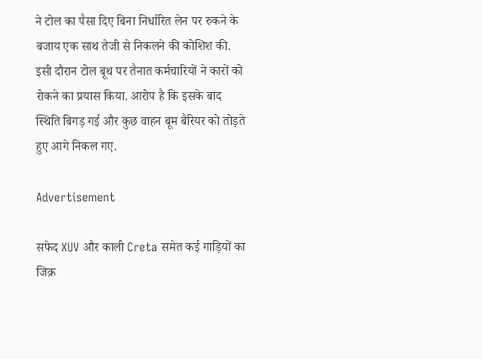ने टोल का पैसा दिए बिना निर्धारित लेन पर रुकने के बजाय एक साथ तेजी से निकलने की कोशिश की. इसी दौरान टोल बूथ पर तैनात कर्मचारियों ने कारों को रोकने का प्रयास किया. आरोप है कि इसके बाद स्थिति बिगड़ गई और कुछ वाहन बूम बैरियर को तोड़ते हुए आगे निकल गए.

Advertisement

सफेद XUV और काली Creta समेत कई गाड़ियों का जिक्र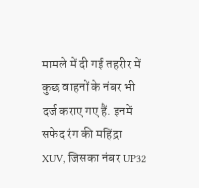मामले में दी गई तहरीर में कुछ वाहनों के नंबर भी दर्ज कराए गए हैं. इनमें सफेद रंग की महिंद्रा XUV, जिसका नंबर UP32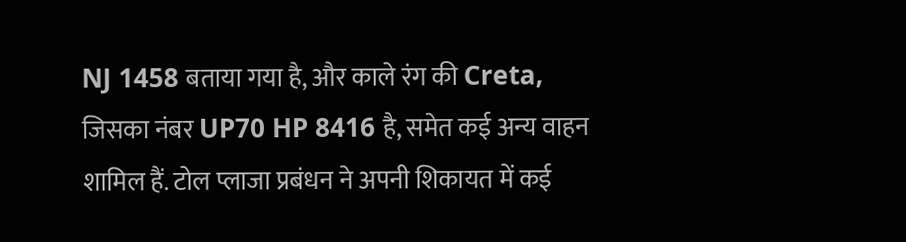NJ 1458 बताया गया है, और काले रंग की Creta, जिसका नंबर UP70 HP 8416 है, समेत कई अन्य वाहन शामिल हैं. टोल प्लाजा प्रबंधन ने अपनी शिकायत में कई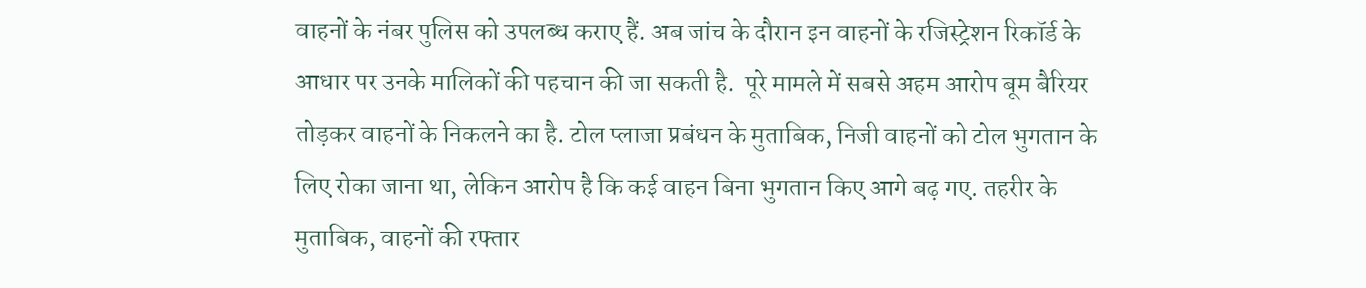वाहनों के नंबर पुलिस को उपलब्ध कराए हैं. अब जांच के दौरान इन वाहनों के रजिस्ट्रेशन रिकॉर्ड के आधार पर उनके मालिकों की पहचान की जा सकती है.  पूरे मामले में सबसे अहम आरोप बूम बैरियर तोड़कर वाहनों के निकलने का है. टोल प्लाजा प्रबंधन के मुताबिक, निजी वाहनों को टोल भुगतान के लिए रोका जाना था, लेकिन आरोप है कि कई वाहन बिना भुगतान किए आगे बढ़ गए. तहरीर के मुताबिक, वाहनों की रफ्तार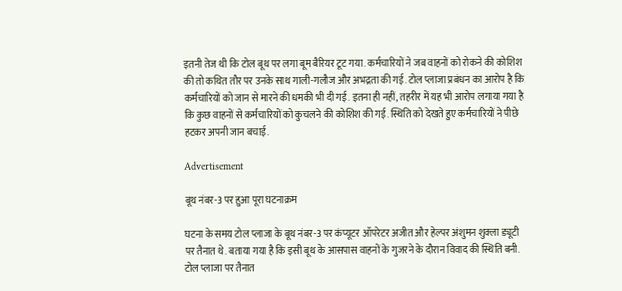इतनी तेज थी कि टोल बूथ पर लगा बूम बैरियर टूट गया. कर्मचारियों ने जब वाहनों को रोकने की कोशिश की तो कथित तौर पर उनके साथ गाली-गलौज और अभद्रता की गई. टोल प्लाजा प्रबंधन का आरोप है कि कर्मचारियों को जान से मारने की धमकी भी दी गई. इतना ही नहीं, तहरीर में यह भी आरोप लगाया गया है कि कुछ वाहनों से कर्मचारियों को कुचलने की कोशिश की गई. स्थिति को देखते हुए कर्मचारियों ने पीछे हटकर अपनी जान बचाई.

Advertisement

बूथ नंबर-3 पर हुआ पूरा घटनाक्रम

घटना के समय टोल प्लाजा के बूथ नंबर-3 पर कंप्यूटर ऑपरेटर अजीत और हेल्पर अंशुमन शुक्ला ड्यूटी पर तैनात थे. बताया गया है कि इसी बूथ के आसपास वाहनों के गुजरने के दौरान विवाद की स्थिति बनी. टोल प्लाजा पर तैनात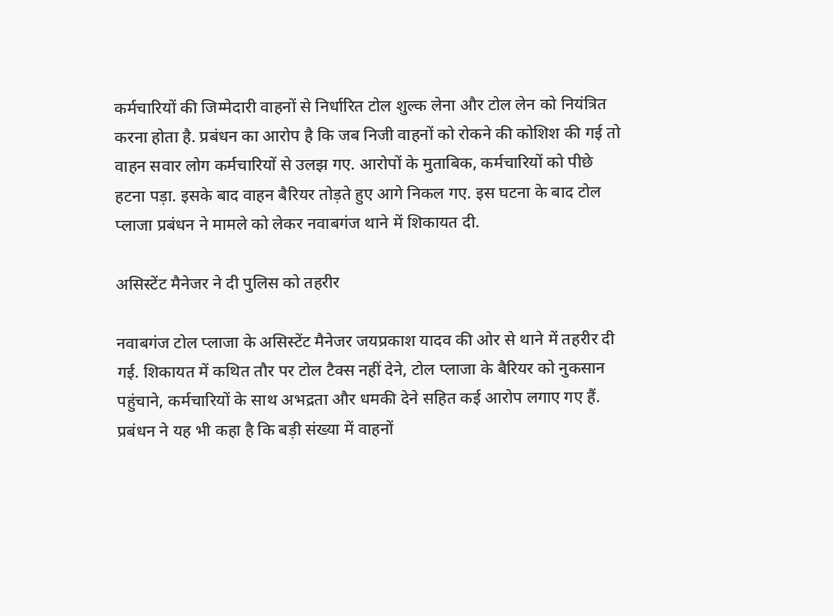कर्मचारियों की जिम्मेदारी वाहनों से निर्धारित टोल शुल्क लेना और टोल लेन को नियंत्रित करना होता है. प्रबंधन का आरोप है कि जब निजी वाहनों को रोकने की कोशिश की गई तो वाहन सवार लोग कर्मचारियों से उलझ गए. आरोपों के मुताबिक, कर्मचारियों को पीछे हटना पड़ा. इसके बाद वाहन बैरियर तोड़ते हुए आगे निकल गए. इस घटना के बाद टोल प्लाजा प्रबंधन ने मामले को लेकर नवाबगंज थाने में शिकायत दी.

असिस्टेंट मैनेजर ने दी पुलिस को तहरीर

नवाबगंज टोल प्लाजा के असिस्टेंट मैनेजर जयप्रकाश यादव की ओर से थाने में तहरीर दी गई. शिकायत में कथित तौर पर टोल टैक्स नहीं देने, टोल प्लाजा के बैरियर को नुकसान पहुंचाने, कर्मचारियों के साथ अभद्रता और धमकी देने सहित कई आरोप लगाए गए हैं. प्रबंधन ने यह भी कहा है कि बड़ी संख्या में वाहनों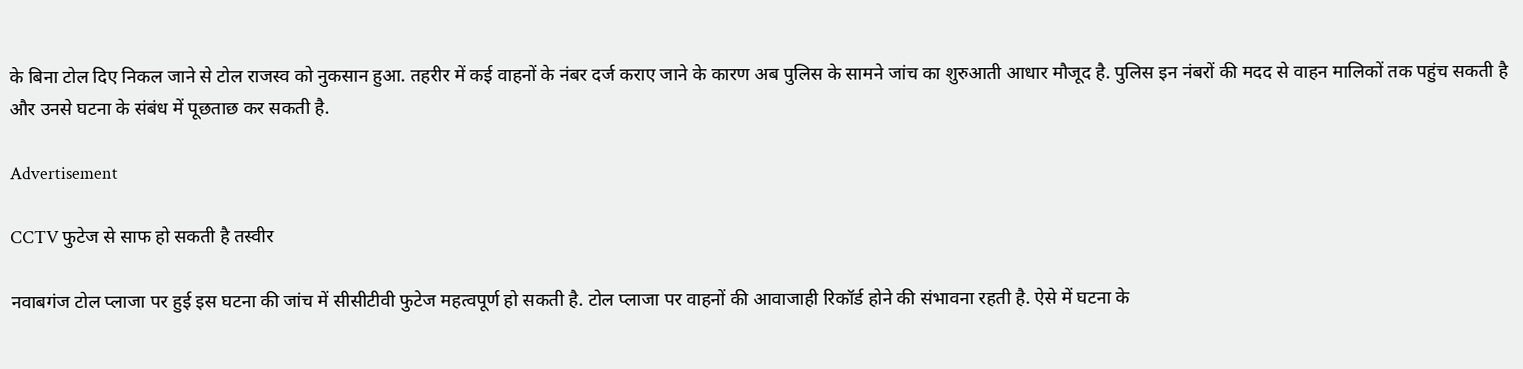के बिना टोल दिए निकल जाने से टोल राजस्व को नुकसान हुआ. तहरीर में कई वाहनों के नंबर दर्ज कराए जाने के कारण अब पुलिस के सामने जांच का शुरुआती आधार मौजूद है. पुलिस इन नंबरों की मदद से वाहन मालिकों तक पहुंच सकती है और उनसे घटना के संबंध में पूछताछ कर सकती है.

Advertisement

CCTV फुटेज से साफ हो सकती है तस्वीर

नवाबगंज टोल प्लाजा पर हुई इस घटना की जांच में सीसीटीवी फुटेज महत्वपूर्ण हो सकती है. टोल प्लाजा पर वाहनों की आवाजाही रिकॉर्ड होने की संभावना रहती है. ऐसे में घटना के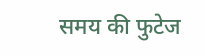समय की फुटेज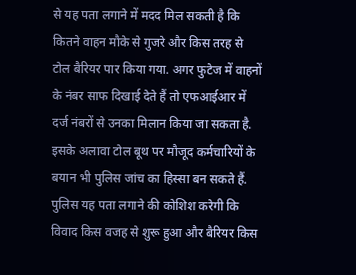से यह पता लगाने में मदद मिल सकती है कि कितने वाहन मौके से गुजरे और किस तरह से टोल बैरियर पार किया गया. अगर फुटेज में वाहनों के नंबर साफ दिखाई देते हैं तो एफआईआर में दर्ज नंबरों से उनका मिलान किया जा सकता है. इसके अलावा टोल बूथ पर मौजूद कर्मचारियों के बयान भी पुलिस जांच का हिस्सा बन सकते हैं. पुलिस यह पता लगाने की कोशिश करेगी कि विवाद किस वजह से शुरू हुआ और बैरियर किस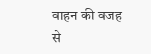वाहन की वजह से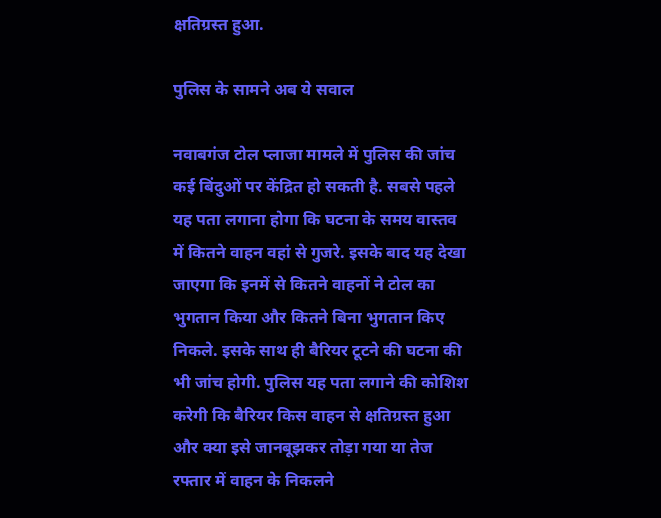क्षतिग्रस्त हुआ.

पुलिस के सामने अब ये सवाल

नवाबगंज टोल प्लाजा मामले में पुलिस की जांच कई बिंदुओं पर केंद्रित हो सकती है. सबसे पहले यह पता लगाना होगा कि घटना के समय वास्तव में कितने वाहन वहां से गुजरे. इसके बाद यह देखा जाएगा कि इनमें से कितने वाहनों ने टोल का भुगतान किया और कितने बिना भुगतान किए निकले. इसके साथ ही बैरियर टूटने की घटना की भी जांच होगी. पुलिस यह पता लगाने की कोशिश करेगी कि बैरियर किस वाहन से क्षतिग्रस्त हुआ और क्या इसे जानबूझकर तोड़ा गया या तेज रफ्तार में वाहन के निकलने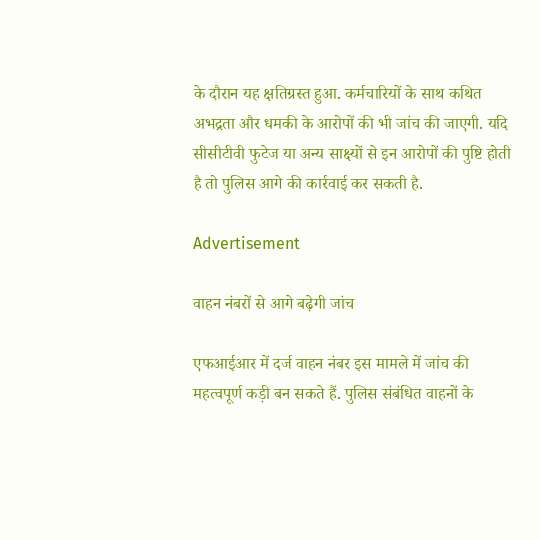के दौरान यह क्षतिग्रस्त हुआ. कर्मचारियों के साथ कथित अभद्रता और धमकी के आरोपों की भी जांच की जाएगी. यदि सीसीटीवी फुटेज या अन्य साक्ष्यों से इन आरोपों की पुष्टि होती है तो पुलिस आगे की कार्रवाई कर सकती है.

Advertisement

वाहन नंबरों से आगे बढ़ेगी जांच

एफआईआर में दर्ज वाहन नंबर इस मामले में जांच की महत्वपूर्ण कड़ी बन सकते हैं. पुलिस संबंधित वाहनों के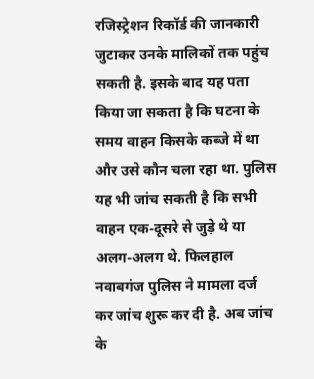रजिस्ट्रेशन रिकॉर्ड की जानकारी जुटाकर उनके मालिकों तक पहुंच सकती है. इसके बाद यह पता किया जा सकता है कि घटना के समय वाहन किसके कब्जे में था और उसे कौन चला रहा था. पुलिस यह भी जांच सकती है कि सभी वाहन एक-दूसरे से जुड़े थे या अलग-अलग थे. फिलहाल नवाबगंज पुलिस ने मामला दर्ज कर जांच शुरू कर दी है. अब जांच के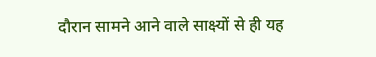दौरान सामने आने वाले साक्ष्यों से ही यह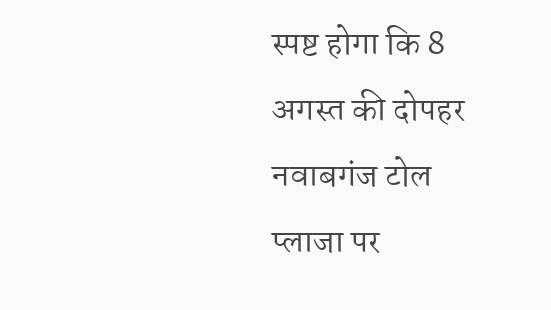स्पष्ट होगा कि 8 अगस्त की दोपहर नवाबगंज टोल प्लाजा पर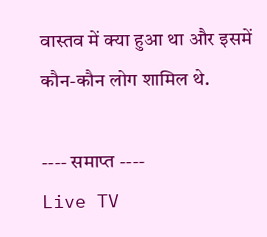वास्तव में क्या हुआ था और इसमें कौन-कौन लोग शामिल थे.

---- समाप्त ----
Live TV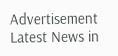Advertisement
Latest News in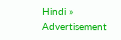Hindi »
Advertisement